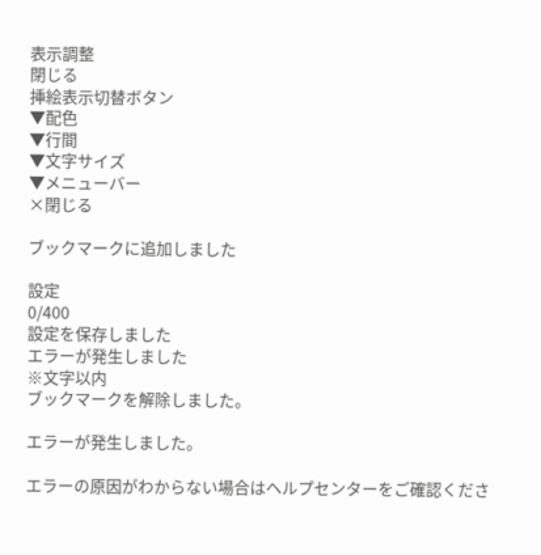表示調整
閉じる
挿絵表示切替ボタン
▼配色
▼行間
▼文字サイズ
▼メニューバー
×閉じる

ブックマークに追加しました

設定
0/400
設定を保存しました
エラーが発生しました
※文字以内
ブックマークを解除しました。

エラーが発生しました。

エラーの原因がわからない場合はヘルプセンターをご確認くださ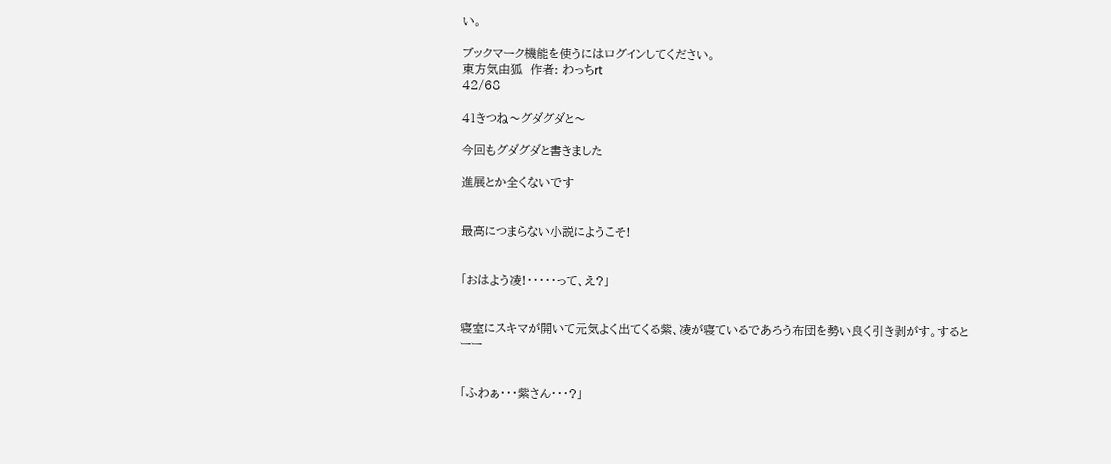い。

ブックマーク機能を使うにはログインしてください。
東方気由狐  作者: わっちrt
42/68

41きつね〜グダグダと〜

今回もグダグダと書きました

進展とか全くないです


最高につまらない小説にようこそ!


「おはよう凌!・・・・・って、え?」


寝室にスキマが開いて元気よく出てくる紫、凌が寝ているであろう布団を勢い良く引き剥がす。するとーー


「ふわぁ・・・紫さん・・・?」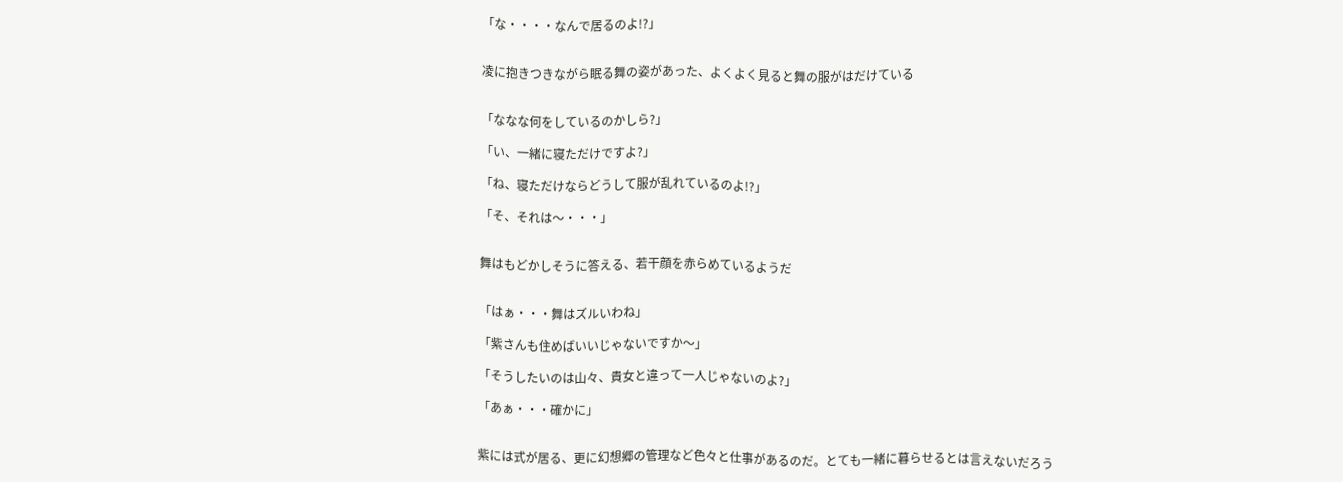「な・・・・なんで居るのよ!?」


凌に抱きつきながら眠る舞の姿があった、よくよく見ると舞の服がはだけている


「ななな何をしているのかしら?」

「い、一緒に寝ただけですよ?」

「ね、寝ただけならどうして服が乱れているのよ!?」

「そ、それは〜・・・」


舞はもどかしそうに答える、若干顔を赤らめているようだ


「はぁ・・・舞はズルいわね」

「紫さんも住めばいいじゃないですか〜」

「そうしたいのは山々、貴女と違って一人じゃないのよ?」

「あぁ・・・確かに」


紫には式が居る、更に幻想郷の管理など色々と仕事があるのだ。とても一緒に暮らせるとは言えないだろう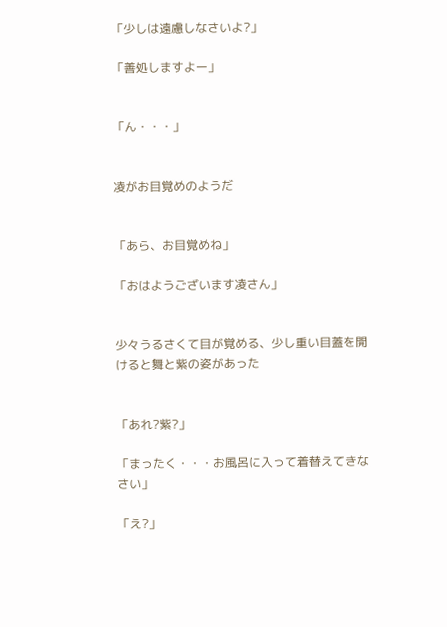「少しは遠慮しなさいよ?」

「善処しますよー」


「ん・・・」


凌がお目覚めのようだ


「あら、お目覚めね」

「おはようございます凌さん」


少々うるさくて目が覚める、少し重い目蓋を開けると舞と紫の姿があった


「あれ?紫?」

「まったく・・・お風呂に入って着替えてきなさい」

「え?」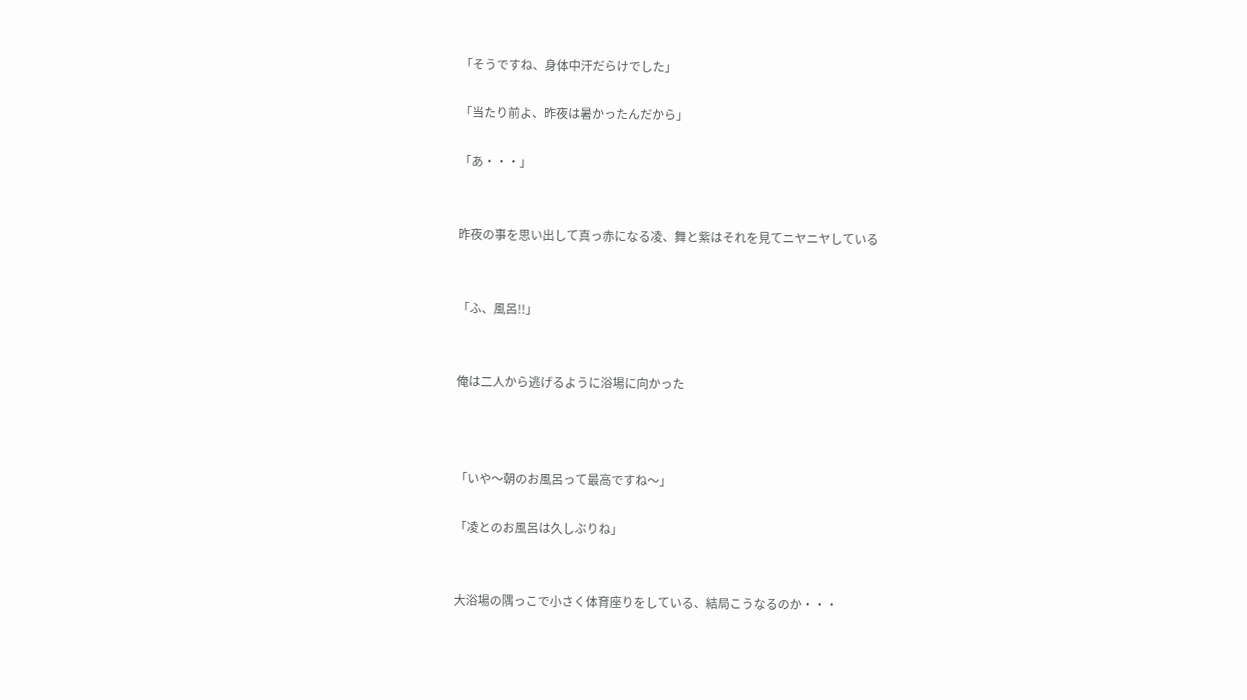「そうですね、身体中汗だらけでした」

「当たり前よ、昨夜は暑かったんだから」

「あ・・・」


昨夜の事を思い出して真っ赤になる凌、舞と紫はそれを見てニヤニヤしている


「ふ、風呂!!」


俺は二人から逃げるように浴場に向かった



「いや〜朝のお風呂って最高ですね〜」

「凌とのお風呂は久しぶりね」


大浴場の隅っこで小さく体育座りをしている、結局こうなるのか・・・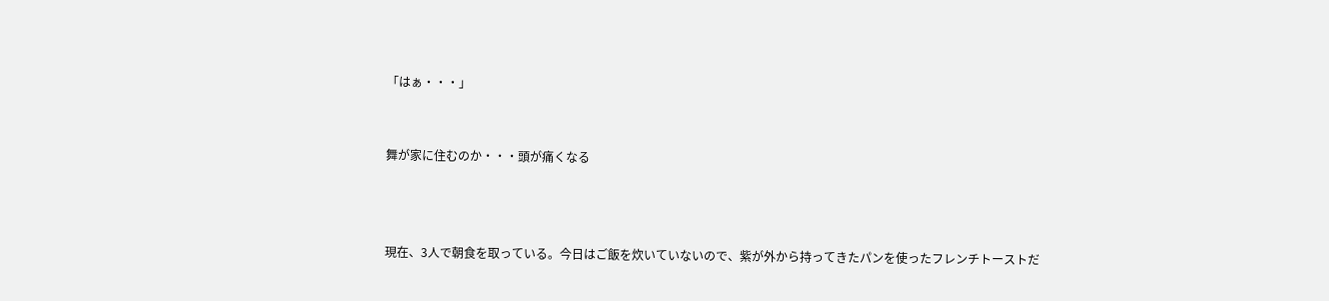「はぁ・・・」


舞が家に住むのか・・・頭が痛くなる



現在、3人で朝食を取っている。今日はご飯を炊いていないので、紫が外から持ってきたパンを使ったフレンチトーストだ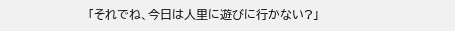「それでね、今日は人里に遊びに行かない?」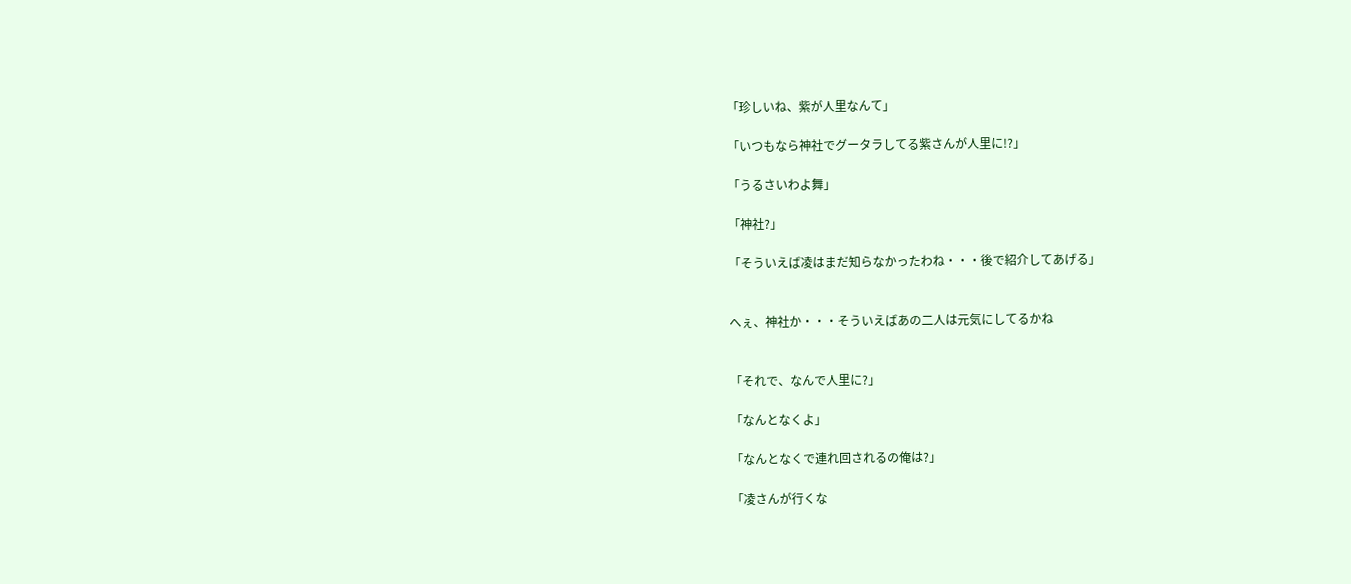「珍しいね、紫が人里なんて」

「いつもなら神社でグータラしてる紫さんが人里に!?」

「うるさいわよ舞」

「神社?」

「そういえば凌はまだ知らなかったわね・・・後で紹介してあげる」


へぇ、神社か・・・そういえばあの二人は元気にしてるかね


「それで、なんで人里に?」

「なんとなくよ」

「なんとなくで連れ回されるの俺は?」

「凌さんが行くな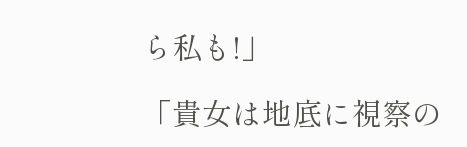ら私も!」

「貴女は地底に視察の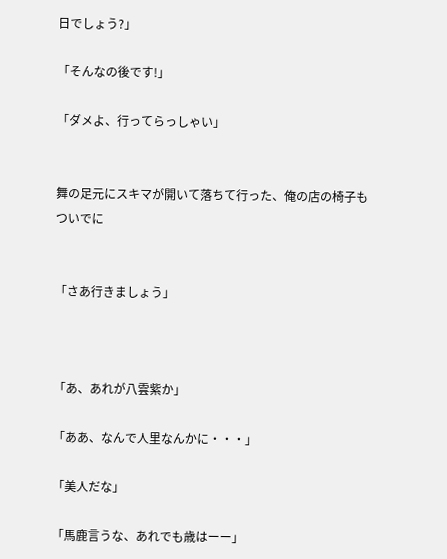日でしょう?」

「そんなの後です!」

「ダメよ、行ってらっしゃい」


舞の足元にスキマが開いて落ちて行った、俺の店の椅子もついでに


「さあ行きましょう」



「あ、あれが八雲紫か」

「ああ、なんで人里なんかに・・・」

「美人だな」

「馬鹿言うな、あれでも歳はーー」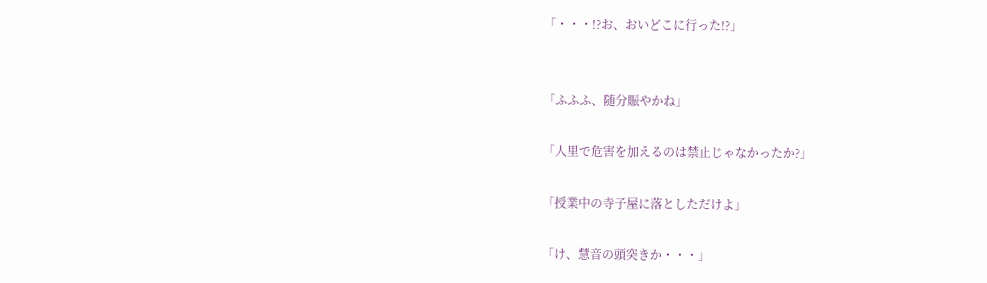「・・・!?お、おいどこに行った!?」


「ふふふ、随分賑やかね」

「人里で危害を加えるのは禁止じゃなかったか?」

「授業中の寺子屋に落としただけよ」

「け、慧音の頭突きか・・・」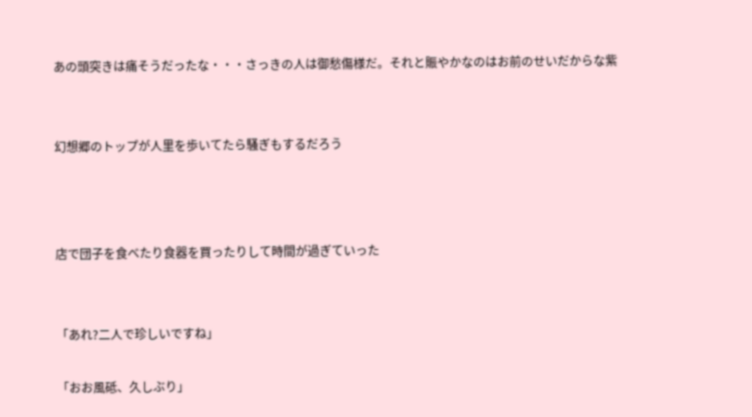あの頭突きは痛そうだったな・・・さっきの人は御愁傷様だ。それと賑やかなのはお前のせいだからな紫


幻想郷のトップが人里を歩いてたら騒ぎもするだろう



店で団子を食べたり食器を買ったりして時間が過ぎていった


「あれ?二人で珍しいですね」

「おお風砥、久しぶり」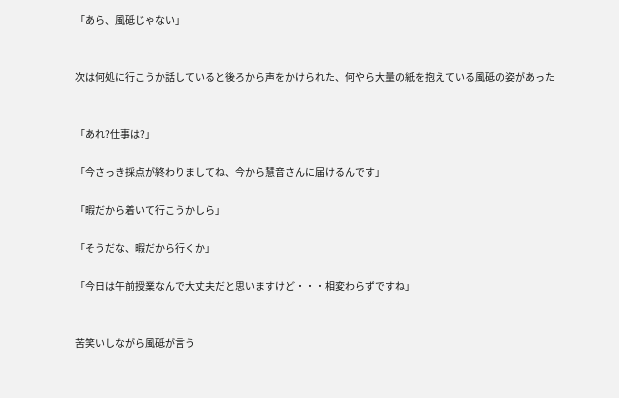「あら、風砥じゃない」


次は何処に行こうか話していると後ろから声をかけられた、何やら大量の紙を抱えている風砥の姿があった


「あれ?仕事は?」

「今さっき採点が終わりましてね、今から慧音さんに届けるんです」

「暇だから着いて行こうかしら」

「そうだな、暇だから行くか」

「今日は午前授業なんで大丈夫だと思いますけど・・・相変わらずですね」


苦笑いしながら風砥が言う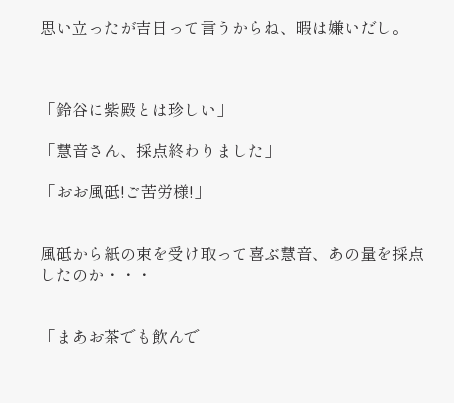思い立ったが吉日って言うからね、暇は嫌いだし。



「鈴谷に紫殿とは珍しい」

「慧音さん、採点終わりました」

「おお風砥!ご苦労様!」


風砥から紙の束を受け取って喜ぶ慧音、あの量を採点したのか・・・


「まあお茶でも飲んで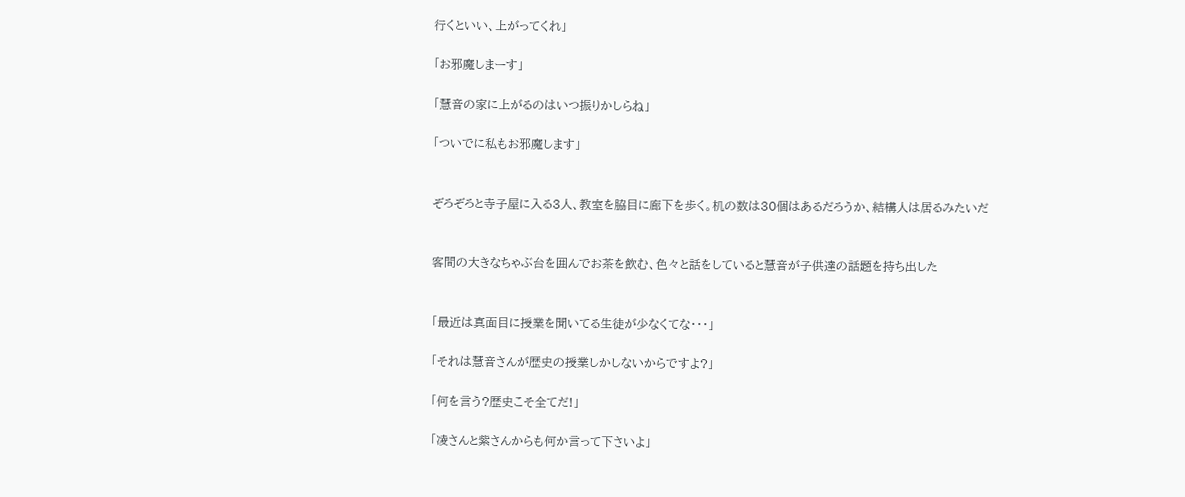行くといい、上がってくれ」

「お邪魔しまーす」

「慧音の家に上がるのはいつ振りかしらね」

「ついでに私もお邪魔します」


ぞろぞろと寺子屋に入る3人、教室を脇目に廊下を歩く。机の数は30個はあるだろうか、結構人は居るみたいだ


客間の大きなちゃぶ台を囲んでお茶を飲む、色々と話をしていると慧音が子供達の話題を持ち出した


「最近は真面目に授業を聞いてる生徒が少なくてな・・・」

「それは慧音さんが歴史の授業しかしないからですよ?」

「何を言う?歴史こそ全てだ!」

「凌さんと紫さんからも何か言って下さいよ」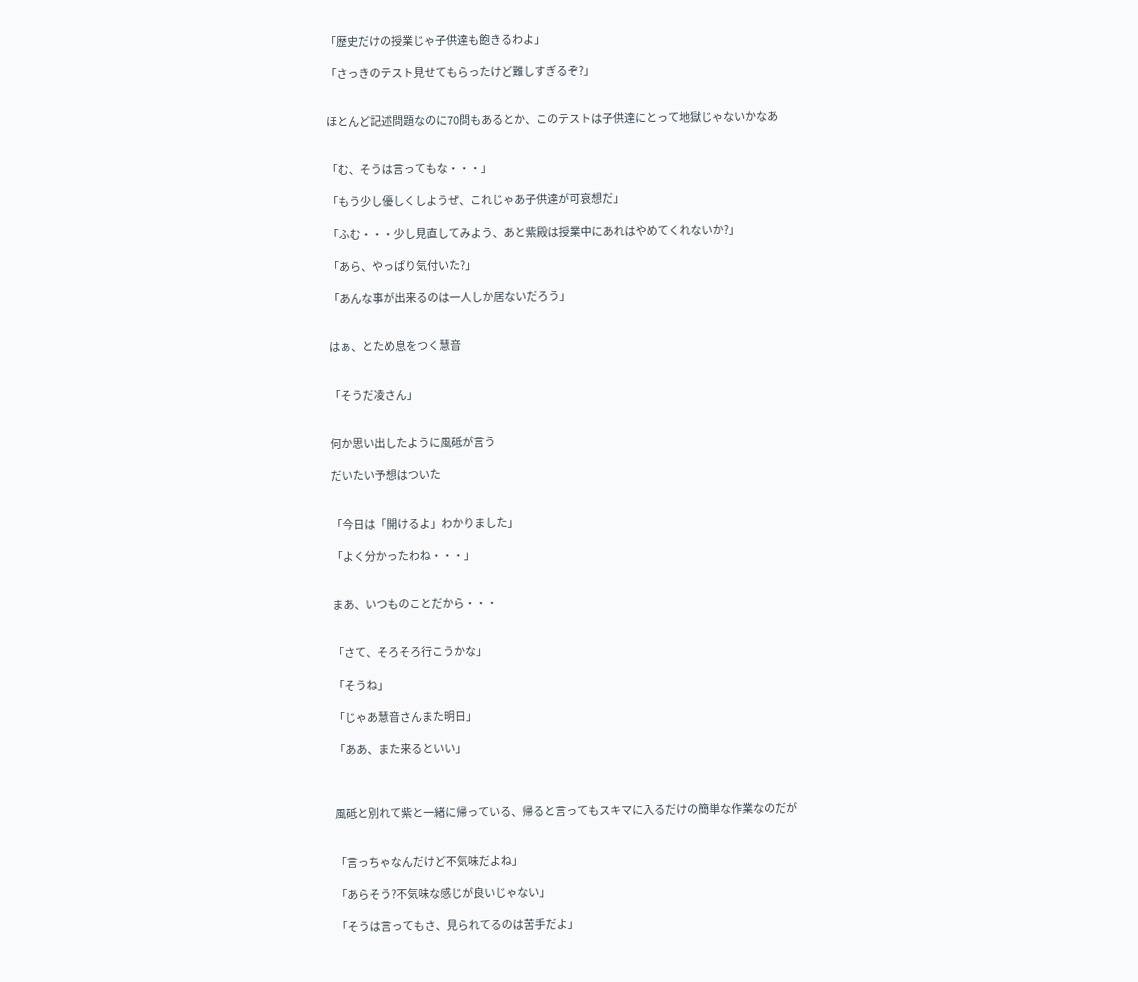「歴史だけの授業じゃ子供達も飽きるわよ」

「さっきのテスト見せてもらったけど難しすぎるぞ?」


ほとんど記述問題なのに70問もあるとか、このテストは子供達にとって地獄じゃないかなあ


「む、そうは言ってもな・・・」

「もう少し優しくしようぜ、これじゃあ子供達が可哀想だ」

「ふむ・・・少し見直してみよう、あと紫殿は授業中にあれはやめてくれないか?」

「あら、やっぱり気付いた?」

「あんな事が出来るのは一人しか居ないだろう」


はぁ、とため息をつく慧音


「そうだ凌さん」


何か思い出したように風砥が言う

だいたい予想はついた


「今日は「開けるよ」わかりました」

「よく分かったわね・・・」


まあ、いつものことだから・・・


「さて、そろそろ行こうかな」

「そうね」

「じゃあ慧音さんまた明日」

「ああ、また来るといい」



風砥と別れて紫と一緒に帰っている、帰ると言ってもスキマに入るだけの簡単な作業なのだが


「言っちゃなんだけど不気味だよね」

「あらそう?不気味な感じが良いじゃない」

「そうは言ってもさ、見られてるのは苦手だよ」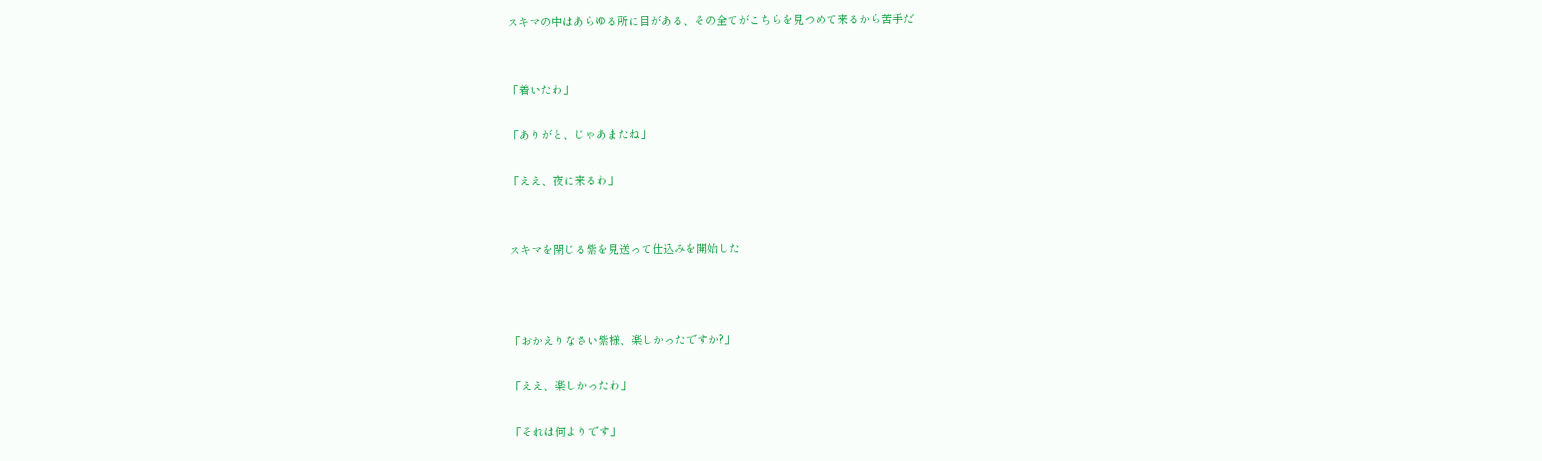スキマの中はあらゆる所に目がある、その全てがこちらを見つめて来るから苦手だ


「着いたわ」

「ありがと、じゃあまたね」

「ええ、夜に来るわ」


スキマを閉じる紫を見送って仕込みを開始した



「おかえりなさい紫様、楽しかったですか?」

「ええ、楽しかったわ」

「それは何よりです」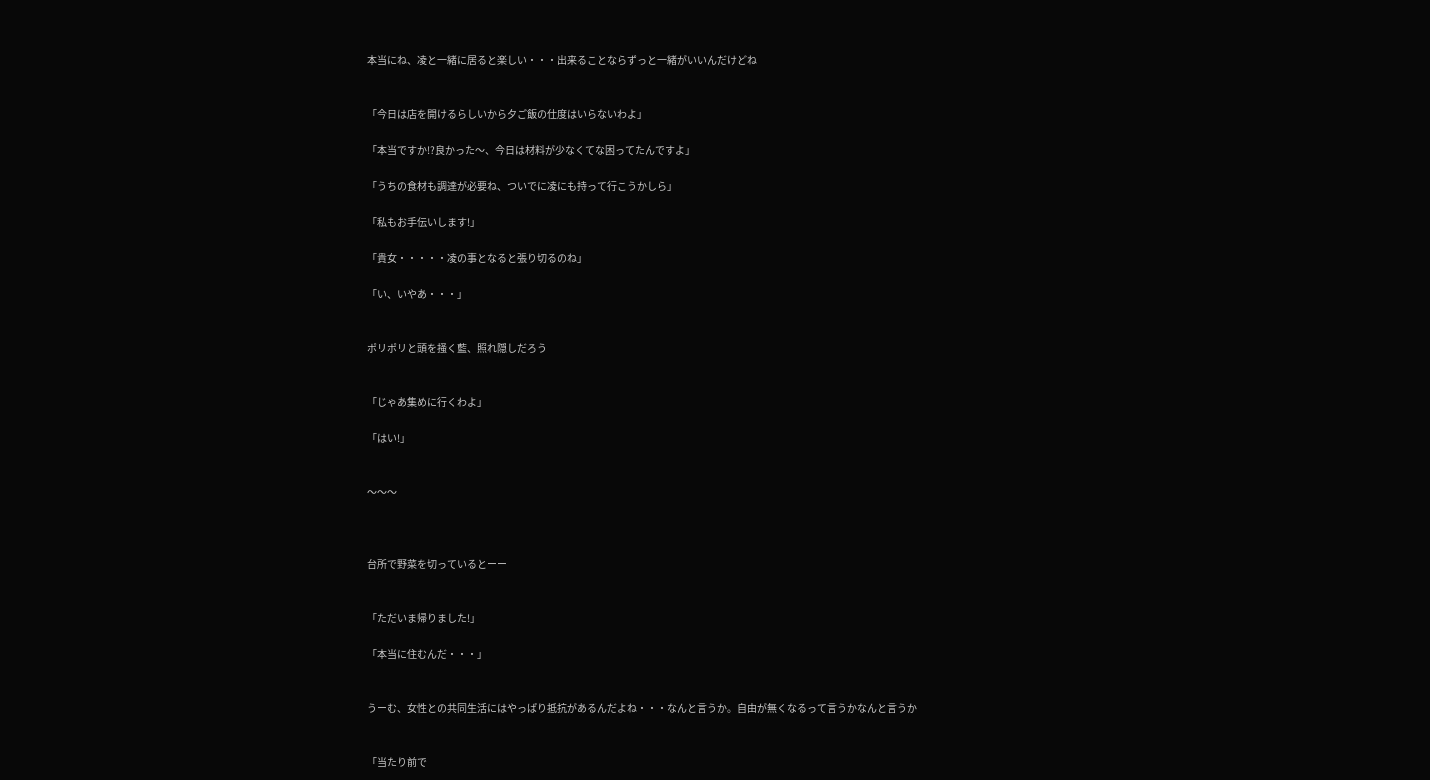本当にね、凌と一緒に居ると楽しい・・・出来ることならずっと一緒がいいんだけどね


「今日は店を開けるらしいから夕ご飯の仕度はいらないわよ」

「本当ですか!?良かった〜、今日は材料が少なくてな困ってたんですよ」

「うちの食材も調達が必要ね、ついでに凌にも持って行こうかしら」

「私もお手伝いします!」

「貴女・・・・・凌の事となると張り切るのね」

「い、いやあ・・・」


ポリポリと頭を掻く藍、照れ隠しだろう


「じゃあ集めに行くわよ」

「はい!」


〜〜〜



台所で野菜を切っているとーー


「ただいま帰りました!」

「本当に住むんだ・・・」


うーむ、女性との共同生活にはやっぱり抵抗があるんだよね・・・なんと言うか。自由が無くなるって言うかなんと言うか


「当たり前で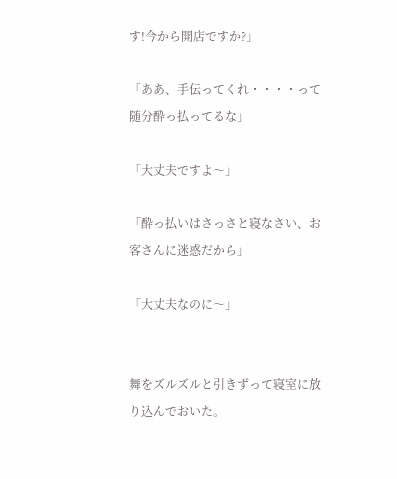す!今から開店ですか?」

「ああ、手伝ってくれ・・・・って随分酔っ払ってるな」

「大丈夫ですよ〜」

「酔っ払いはさっさと寝なさい、お客さんに迷惑だから」

「大丈夫なのに〜」


舞をズルズルと引きずって寝室に放り込んでおいた。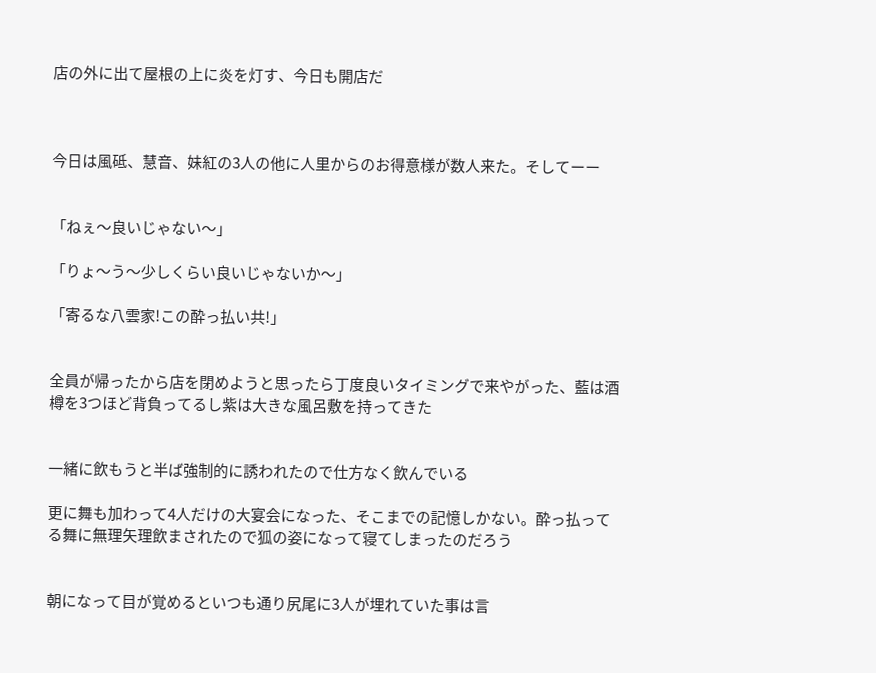店の外に出て屋根の上に炎を灯す、今日も開店だ



今日は風砥、慧音、妹紅の3人の他に人里からのお得意様が数人来た。そしてーー


「ねぇ〜良いじゃない〜」

「りょ〜う〜少しくらい良いじゃないか〜」

「寄るな八雲家!この酔っ払い共!」


全員が帰ったから店を閉めようと思ったら丁度良いタイミングで来やがった、藍は酒樽を3つほど背負ってるし紫は大きな風呂敷を持ってきた


一緒に飲もうと半ば強制的に誘われたので仕方なく飲んでいる

更に舞も加わって4人だけの大宴会になった、そこまでの記憶しかない。酔っ払ってる舞に無理矢理飲まされたので狐の姿になって寝てしまったのだろう


朝になって目が覚めるといつも通り尻尾に3人が埋れていた事は言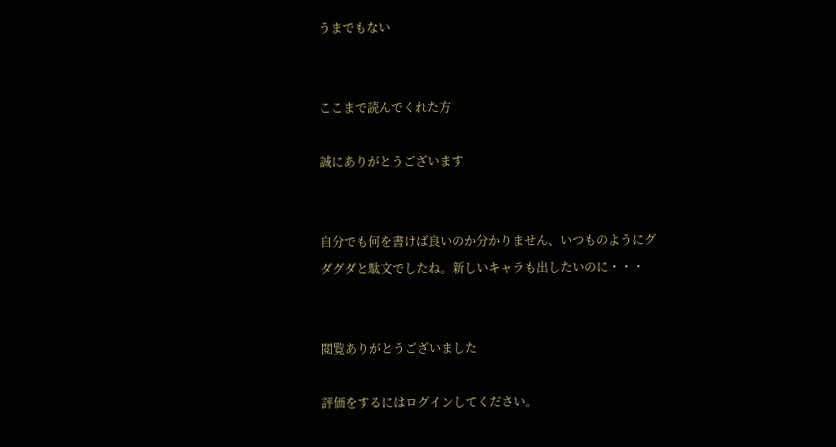うまでもない


ここまで読んでくれた方

誠にありがとうございます


自分でも何を書けば良いのか分かりません、いつものようにグダグダと駄文でしたね。新しいキャラも出したいのに・・・


閲覧ありがとうございました

評価をするにはログインしてください。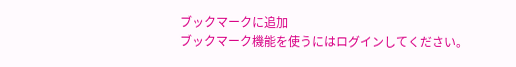ブックマークに追加
ブックマーク機能を使うにはログインしてください。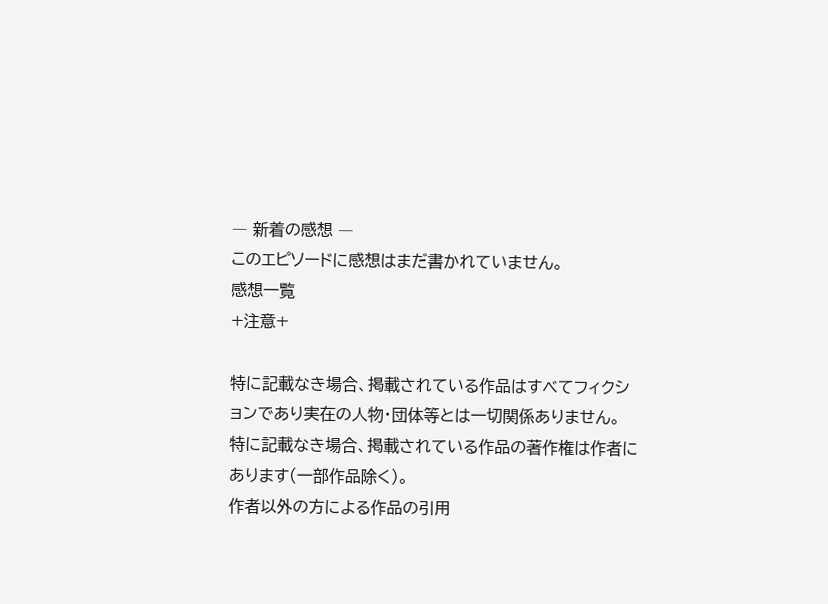― 新着の感想 ―
このエピソードに感想はまだ書かれていません。
感想一覧
+注意+

特に記載なき場合、掲載されている作品はすべてフィクションであり実在の人物・団体等とは一切関係ありません。
特に記載なき場合、掲載されている作品の著作権は作者にあります(一部作品除く)。
作者以外の方による作品の引用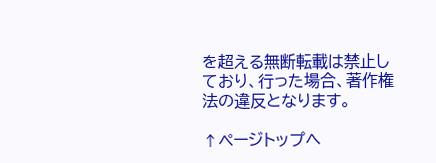を超える無断転載は禁止しており、行った場合、著作権法の違反となります。

↑ページトップへ